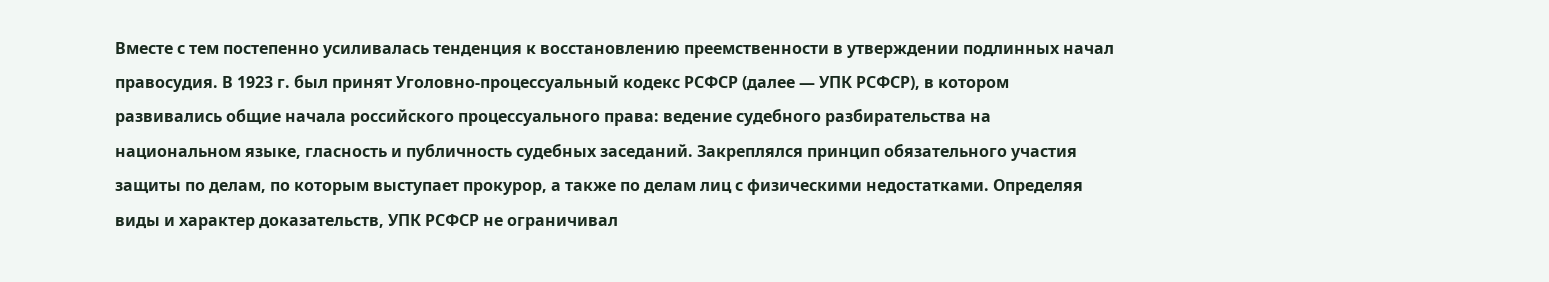Вместе с тем постепенно усиливалась тенденция к восстановлению преемственности в утверждении подлинных начал правосудия. В 1923 г. был принят Уголовно-процессуальный кодекс РСФСР (далее — УПК РСФСР), в котором развивались общие начала российского процессуального права: ведение судебного разбирательства на национальном языке, гласность и публичность судебных заседаний. Закреплялся принцип обязательного участия защиты по делам, по которым выступает прокурор, а также по делам лиц с физическими недостатками. Определяя виды и характер доказательств, УПК РСФСР не ограничивал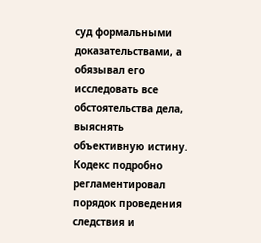суд формальными доказательствами, а обязывал его исследовать все обстоятельства дела, выяснять объективную истину. Кодекс подробно регламентировал порядок проведения следствия и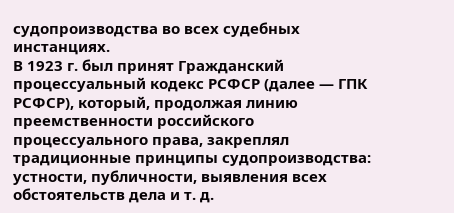судопроизводства во всех судебных инстанциях.
В 1923 г. был принят Гражданский процессуальный кодекс РСФСР (далее — ГПК РСФСР), который, продолжая линию преемственности российского процессуального права, закреплял традиционные принципы судопроизводства: устности, публичности, выявления всех обстоятельств дела и т. д.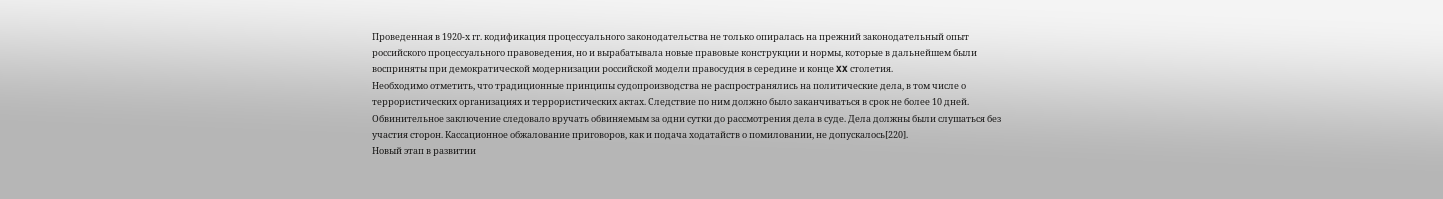Проведенная в 1920-х гг. кодификация процессуального законодательства не только опиралась на прежний законодательный опыт российского процессуального правоведения, но и вырабатывала новые правовые конструкции и нормы, которые в дальнейшем были восприняты при демократической модернизации российской модели правосудия в середине и конце XX столетия.
Необходимо отметить, что традиционные принципы судопроизводства не распространялись на политические дела, в том числе о террористических организациях и террористических актах. Следствие по ним должно было заканчиваться в срок не более 10 дней. Обвинительное заключение следовало вручать обвиняемым за одни сутки до рассмотрения дела в суде. Дела должны были слушаться без участия сторон. Кассационное обжалование приговоров, как и подача ходатайств о помиловании, не допускалось[220].
Новый этап в развитии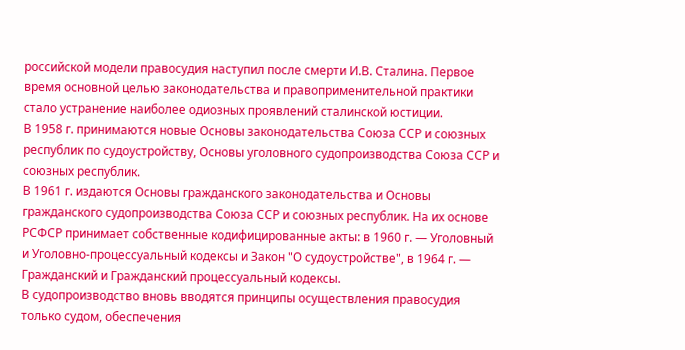российской модели правосудия наступил после смерти И.В. Сталина. Первое время основной целью законодательства и правоприменительной практики стало устранение наиболее одиозных проявлений сталинской юстиции.
В 1958 г. принимаются новые Основы законодательства Союза ССР и союзных республик по судоустройству, Основы уголовного судопроизводства Союза ССР и союзных республик.
В 1961 г. издаются Основы гражданского законодательства и Основы гражданского судопроизводства Союза ССР и союзных республик. На их основе РСФСР принимает собственные кодифицированные акты: в 1960 г. — Уголовный и Уголовно-процессуальный кодексы и Закон "О судоустройстве", в 1964 г. — Гражданский и Гражданский процессуальный кодексы.
В судопроизводство вновь вводятся принципы осуществления правосудия только судом, обеспечения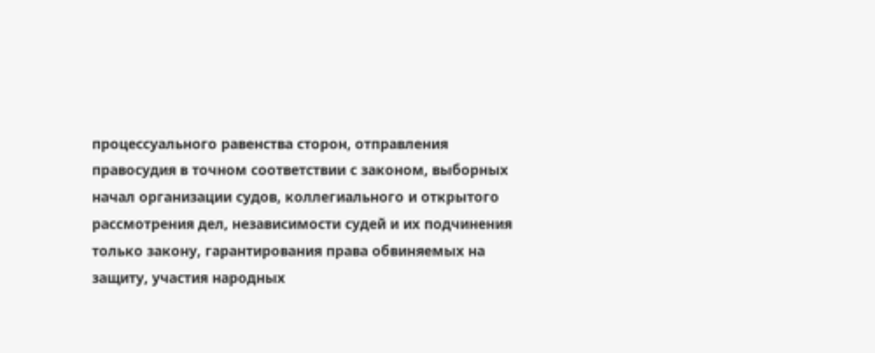процессуального равенства сторон, отправления правосудия в точном соответствии с законом, выборных начал организации судов, коллегиального и открытого рассмотрения дел, независимости судей и их подчинения только закону, гарантирования права обвиняемых на защиту, участия народных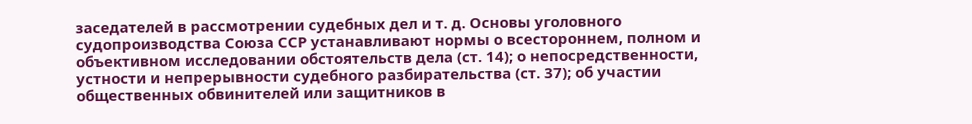заседателей в рассмотрении судебных дел и т. д. Основы уголовного судопроизводства Союза ССР устанавливают нормы о всестороннем, полном и объективном исследовании обстоятельств дела (ст. 14); о непосредственности, устности и непрерывности судебного разбирательства (ст. 37); об участии общественных обвинителей или защитников в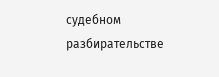судебном разбирательстве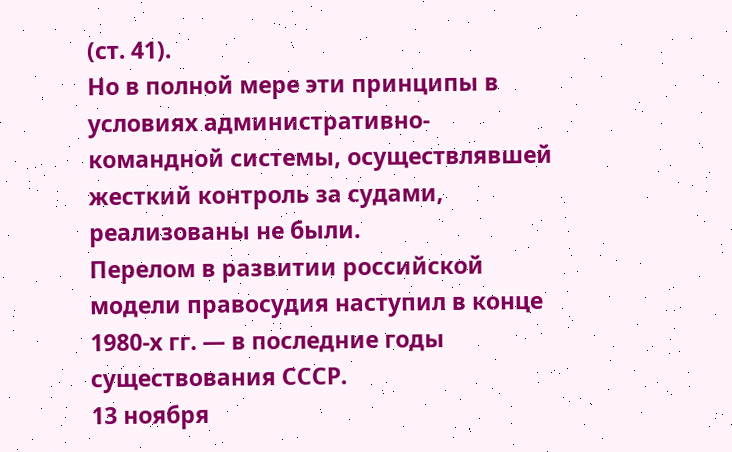(ст. 41).
Но в полной мере эти принципы в условиях административно-командной системы, осуществлявшей жесткий контроль за судами, реализованы не были.
Перелом в развитии российской модели правосудия наступил в конце 1980-х гг. — в последние годы существования СССР.
13 ноября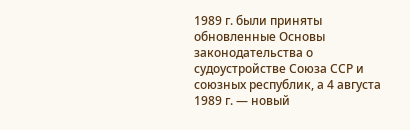1989 г. были приняты обновленные Основы законодательства о судоустройстве Союза ССР и союзных республик, а 4 августа 1989 г. — новый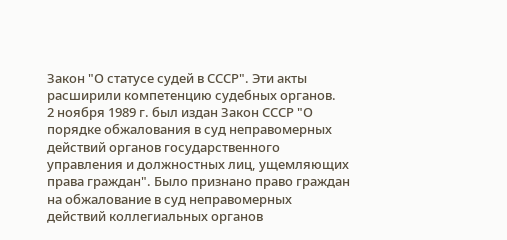Закон "О статусе судей в СССР". Эти акты расширили компетенцию судебных органов.
2 ноября 1989 г. был издан Закон СССР "О порядке обжалования в суд неправомерных действий органов государственного управления и должностных лиц, ущемляющих права граждан". Было признано право граждан на обжалование в суд неправомерных действий коллегиальных органов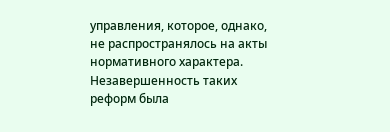управления, которое, однако, не распространялось на акты нормативного характера. Незавершенность таких реформ была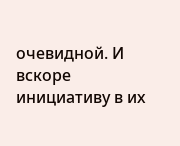очевидной. И вскоре инициативу в их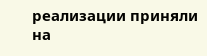реализации приняли на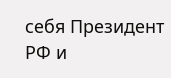себя Президент РФ и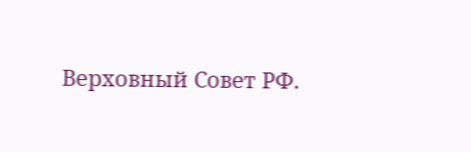Верховный Совет РФ.